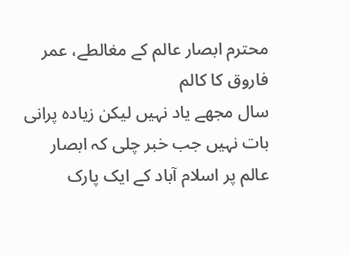محترم ابصار عالم کے مغالطے، عمر فاروق کا کالم
سال مجھے یاد نہیں لیکن زیادہ پرانی بات نہیں جب خبر چلی کہ ابصار عالم پر اسلام آباد کے ایک پارک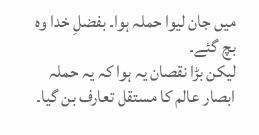میں جان لیوا حملہ ہوا۔ بفضلِ خدا وہ بچ گئے۔
لیکن بڑا نقصان یہ ہوا کہ یہ حملہ ابصار عالم کا مستقل تعارف بن گیا۔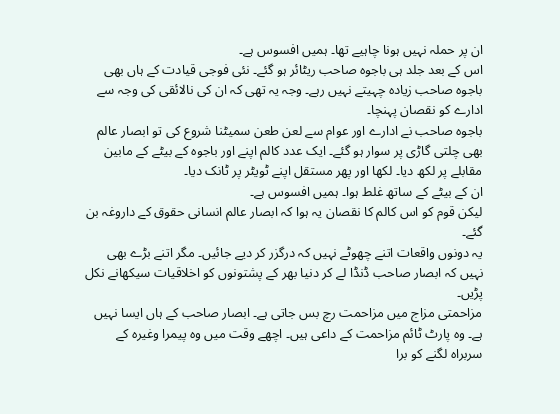ان پر حملہ نہیں ہونا چاہیے تھا۔ ہمیں افسوس ہے۔
اس کے بعد جلد ہی باجوہ صاحب ریٹائر ہو گئے۔ نئی فوجی قیادت کے ہاں بھی باجوہ صاحب زیادہ چہیتے نہیں رہے۔ وجہ یہ تھی کہ ان کی نالائقی کی وجہ سے ادارے کو نقصان پہنچا۔
باجوہ صاحب نے ادارے اور عوام سے لعن طعن سمیٹنا شروع کی تو ابصار عالم بھی چلتی گاڑی پر سوار ہو گئے۔ ایک عدد کالم اپنے اور باجوہ کے بیٹے کے مابین مقابلے پر لکھ دیا۔ لکھا اور پھر مستقل اپنے ٹویٹر پر ٹانک دیا۔
ان کے بیٹے کے ساتھ غلط ہوا۔ ہمیں افسوس ہے۔
لیکن قوم کو اس کالم کا نقصان یہ ہوا کہ ابصار عالم انسانی حقوق کے داروغہ بن گئے۔
یہ دونوں واقعات اتنے چھوٹے نہیں کہ درگزر کر دیے جائیں۔ مگر اتنے بڑے بھی نہیں کہ ابصار صاحب ڈنڈا لے کر دنیا بھر کے پشتونوں کو اخلاقیات سیکھانے نکل پڑیں۔
مزاحمتی مزاج میں مزاحمت رچ بس جاتی ہے۔ ابصار صاحب کے ہاں ایسا نہیں ہے۔ وہ پارٹ ٹائم مزاحمت کے داعی ہیں۔ اچھے وقت میں وہ پیمرا وغیرہ کے سربراہ لگنے کو برا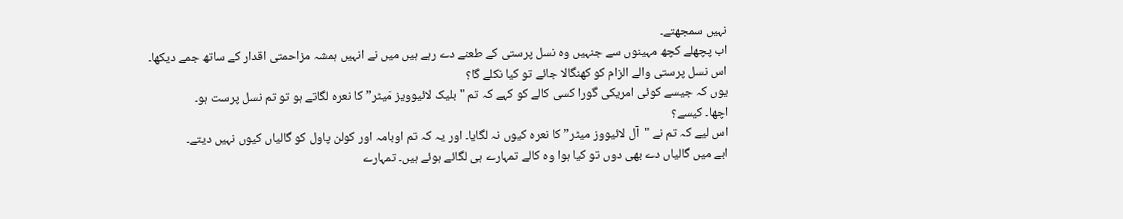نہیں سمجھتے۔
اب پچھلے کچھ مہینوں سے جنہیں وہ نسل پرستی کے طعنے دے رہے ہیں میں نے انہیں ہمشہ مزاحمتی اقدار کے ساتھ جمے دیکھا۔
اس نسل پرستی والے الزام کو کھنگالا جائے تو کیا نکلے گا؟
یوں کہ جیسے کوئی امریکی گورا کسی کالے کو کہے کہ تم "بلیک لائیوویز مَیٹر” کا نعرہ لگاتے ہو تو تم نسل پرست ہو۔
اچھا۔ کیسے؟
اس لیے کہ تم نے "آل لائیووز میٹر” کا نعرہ کیوں نہ لگایا۔ اور یہ کہ تم اوبامہ اور کولن پاول کو گالیاں کیوں نہیں دیتے۔
ابے میں گالیاں دے بھی دوں تو کیا ہوا وہ کالے تمہارے ہی لگائے ہوئے ہیں۔ تمہارے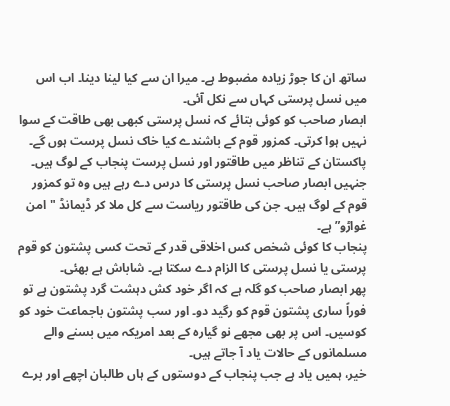ساتھ ان کا جوڑ زیادہ مضبوط ہے۔ میرا ان سے کیا لینا دینا۔ اب اس میں نسل پرستی کہاں سے نکل آئی۔
ابصار صاحب کو کوئی بتائے کہ نسل پرستی کبھی بھی طاقت کے سوا نہیں ہوا کرتی۔ کمزور قوم کے باشندے کیا خاک نسل پرست ہوں گے۔
پاکستان کے تناظر میں طاقتور اور نسل پرست پنجاب کے لوگ ہیں۔ جنہیں ابصار صاحب نسل پرستی کا درس دے رہے ہیں وہ تو کمزور قوم کے لوگ ہیں۔ جن کی طاقتور ریاست سے کل ملا کر ڈیمانڈ "امن غواڑو” ہے۔
پنجاب کا کوئی شخص کس اخلاقی قدر کے تحت کسی پشتون کو قوم پرستی یا نسل پرستی کا الزام دے سکتا ہے۔ شاباش ہے بھئی۔
پھر ابصار صاحب کو گلہ ہے کہ اگر خود کش دہشت گرد پشتون ہے تو فوراً ساری پشتون قوم کو رگید دو۔ اور سب پشتون باجماعت خود کو کوسیں۔ اس پر بھی مجھے نو گیارہ کے بعد امریکہ میں بسنے والے مسلمانوں کے حالات یاد آ جاتے ہیں۔
خیر، ہمیں یاد ہے جب پنجاب کے دوستوں کے ہاں طالبان اچھے اور برے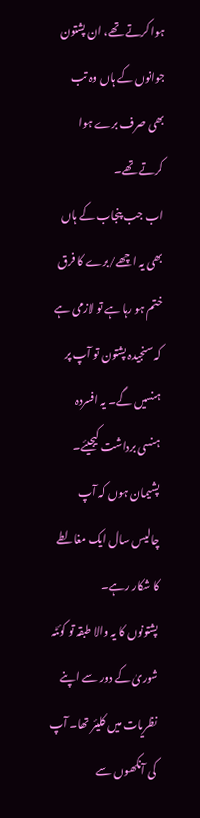ہوا کرتے تھے، ان پشتون جوانوں کے ہاں وہ تب بھی صرف برے ہوا کرتے تھے۔
اب جب پنجاب کے ہاں بھی یہ اچھے/برے کا فرق ختم ہو رہا ہے تو لازمی ہے کہ سنجیدہ پشتون تو آپ پر ہنسیں گے۔ یہ افسردہ ہنسی برداشت کیجیئے۔ پشیمان ہوں کہ آپ چالیس سال ایک مغالطے کا شکار رہے۔
پشتونوں کا یہ والا طبقہ تو کوئٹہ شوریٰ کے دور سے اپنے نظریات میں کلیئر تھا۔ آپ کی آنکھوں سے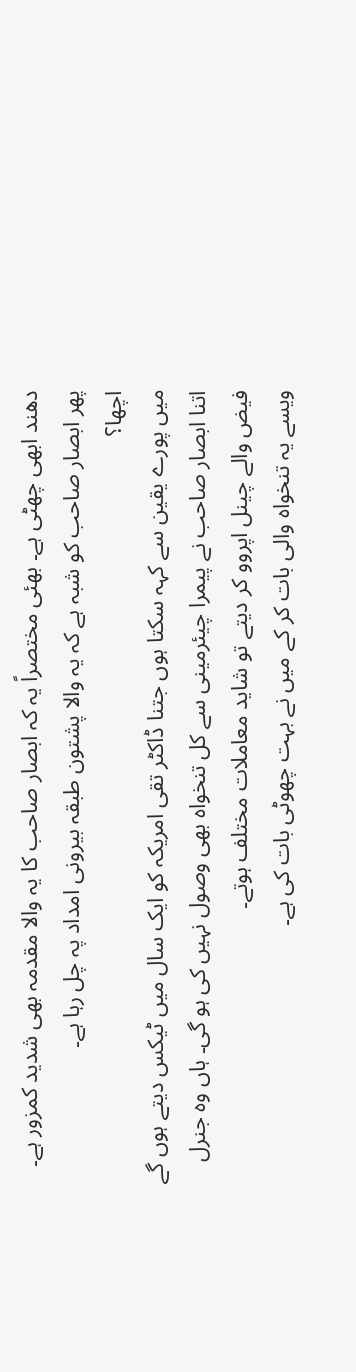دھند ابھی چھٹی ہے۔ بھئی مختصراً یہ کہ ابصار صاحب کا یہ والا مقدمہ بھی شدید کمزور ہے۔
پھر ابصار صاحب کو شبہ ہے کہ یہ والا پشتون طبقہ بیرونی امداد پہ چل رہا ہے۔
اچھا؟
میں پورے یقین سے کہہ سکتا ہوں جتنا ڈاکٹر تقی امریکہ کو ایک سال میں ٹیکس دیتے ہوں گے اتنا ابصار صاحب نے پیمرا چیئرمینی سے کل تنخواہ بھی وصول نہیں کی ہو گی۔ ہاں وہ جنرل فیض والے چینل اپروو کر دیتے تو شاید معاملات مختلف ہوتے۔
ویسے یہ تنخواہ والی بات کر کے میں نے بہت چھوٹی بات کی ہے۔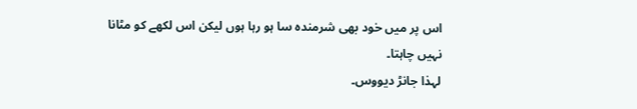اس پر میں خود بھی شرمندہ سا ہو رہا ہوں لیکن اس لکھے کو مٹانا نہیں چاہتا۔
لہذا جانڑ دیووس۔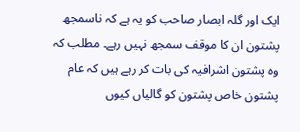ایک اور گلہ ابصار صاحب کو یہ ہے کہ ناسمجھ پشتون ان کا موقف سمجھ نہیں رہے۔ مطلب کہ وہ پشتون اشرافیہ کی بات کر رہے ہیں کہ عام پشتون خاص پشتون کو گالیاں کیوں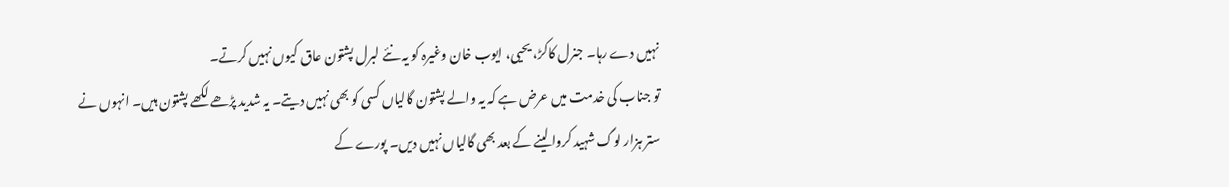نہیں دے رہا۔ جنرل کاکڑ، یحیی، ایوب خان وغیرہ کو یہ نئے لبرل پشتون عاق کیوں نہیں کرتے۔
تو جناب کی خدمت میں عرض ہے کہ یہ والے پشتون گالیاں کسی کو بھی نہیں دیتے۔ یہ شدید پڑھے لکھے پشتون ہیں۔ انہوں نے ستر ہزار لوگ شہید کروا لینے کے بعد بھی گالیاں نہیں دیں۔ پورے کے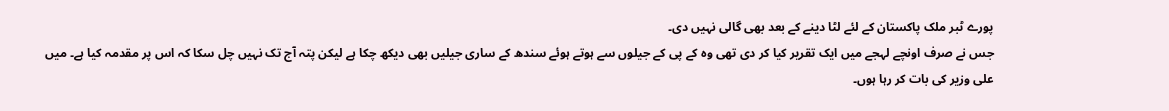پورے ٹبر ملک پاکستان کے لئے لٹا دینے کے بعد بھی گالی نہیں دی۔
جس نے صرف اونچے لہجے میں ایک تقریر کیا کر دی تھی وہ کے پی کے جیلوں سے ہوتے ہوئے سندھ کے ساری جیلیں بھی دیکھ چکا ہے لیکن پتہ آج تک نہیں چل سکا کہ اس پر مقدمہ کیا ہے۔ میں علی وزیر کی بات کر رہا ہوں۔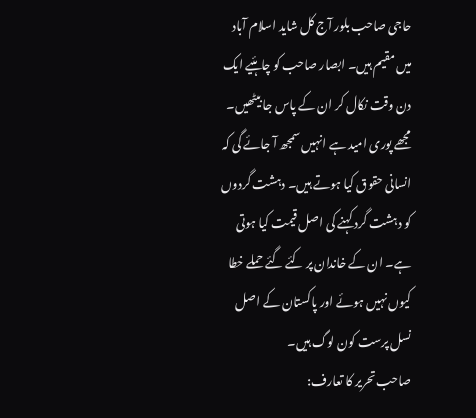حاجی صاحب بلور آج کل شاید اسلام آباد میں مقیم ہیں۔ ابصار صاحب کو چاہئیے ایک دن وقت نکال کر ان کے پاس جا بیٹھیں۔ مجھے پوری امید ہے انہیں سمجھ آ جائے گی کہ انسانی حقوق کیا ہوتے ہیں۔ دہشت گردوں کو دہشت گرد کہنے کی اصل قیمت کیا ہوتی ہے۔ ان کے خاندان پر کئے گئے حملے خطا کیوں نہیں ہوئے اور پاکستان کے اصل نسل پرست کون لوگ ہیں۔
صاحب تحریر کا تعارف: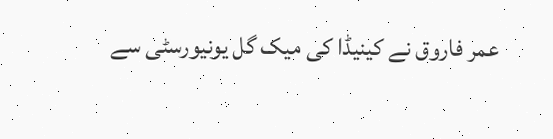عمر فاروق نے کینیڈا کی میک گل یونیورسٹی سے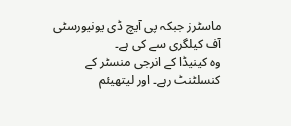ماسٹرز جبکہ پی آیچ ڈی یونیورسٹی آف کیلگری سے کی ہے۔
وہ کینیڈا کے انرجی منسٹر کے کنسلٹنٹ رہے۔ اور لیتھیئم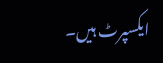ایکسپرٹ ہیں۔